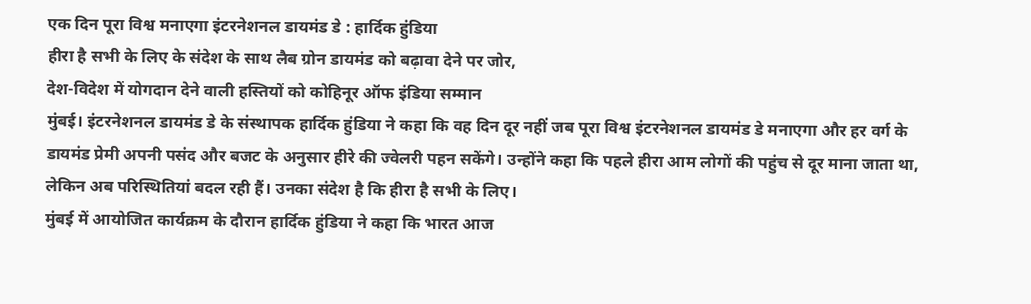एक दिन पूरा विश्व मनाएगा इंटरनेशनल डायमंड डे : हार्दिक हुंडिया
हीरा है सभी के लिए के संदेश के साथ लैब ग्रोन डायमंड को बढ़ावा देने पर जोर,
देश-विदेश में योगदान देने वाली हस्तियों को कोहिनूर ऑफ इंडिया सम्मान
मुंबई। इंटरनेशनल डायमंड डे के संस्थापक हार्दिक हुंडिया ने कहा कि वह दिन दूर नहीं जब पूरा विश्व इंटरनेशनल डायमंड डे मनाएगा और हर वर्ग के डायमंड प्रेमी अपनी पसंद और बजट के अनुसार हीरे की ज्वेलरी पहन सकेंगे। उन्होंने कहा कि पहले हीरा आम लोगों की पहुंच से दूर माना जाता था, लेकिन अब परिस्थितियां बदल रही हैं। उनका संदेश है कि हीरा है सभी के लिए।
मुंबई में आयोजित कार्यक्रम के दौरान हार्दिक हुंडिया ने कहा कि भारत आज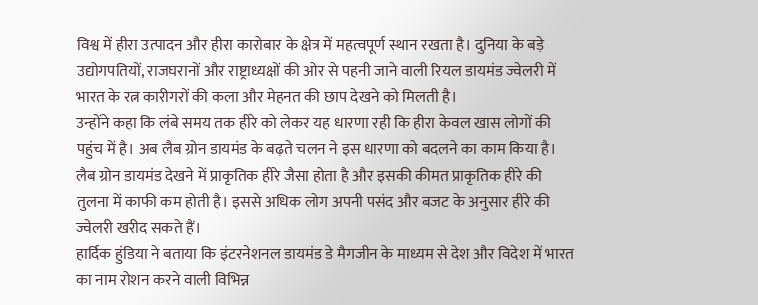विश्व में हीरा उत्पादन और हीरा कारोबार के क्षेत्र में महत्वपूर्ण स्थान रखता है। दुनिया के बड़े उद्योगपतियों, राजघरानों और राष्ट्राध्यक्षों की ओर से पहनी जाने वाली रियल डायमंड ज्वेलरी में भारत के रत्न कारीगरों की कला और मेहनत की छाप देखने को मिलती है।
उन्होंने कहा कि लंबे समय तक हीरे को लेकर यह धारणा रही कि हीरा केवल खास लोगों की पहुंच में है। अब लैब ग्रोन डायमंड के बढ़ते चलन ने इस धारणा को बदलने का काम किया है। लैब ग्रोन डायमंड देखने में प्राकृतिक हीरे जैसा होता है और इसकी कीमत प्राकृतिक हीरे की तुलना में काफी कम होती है। इससे अधिक लोग अपनी पसंद और बजट के अनुसार हीरे की ज्वेलरी खरीद सकते हैं।
हार्दिक हुंडिया ने बताया कि इंटरनेशनल डायमंड डे मैगजीन के माध्यम से देश और विदेश में भारत का नाम रोशन करने वाली विभिन्न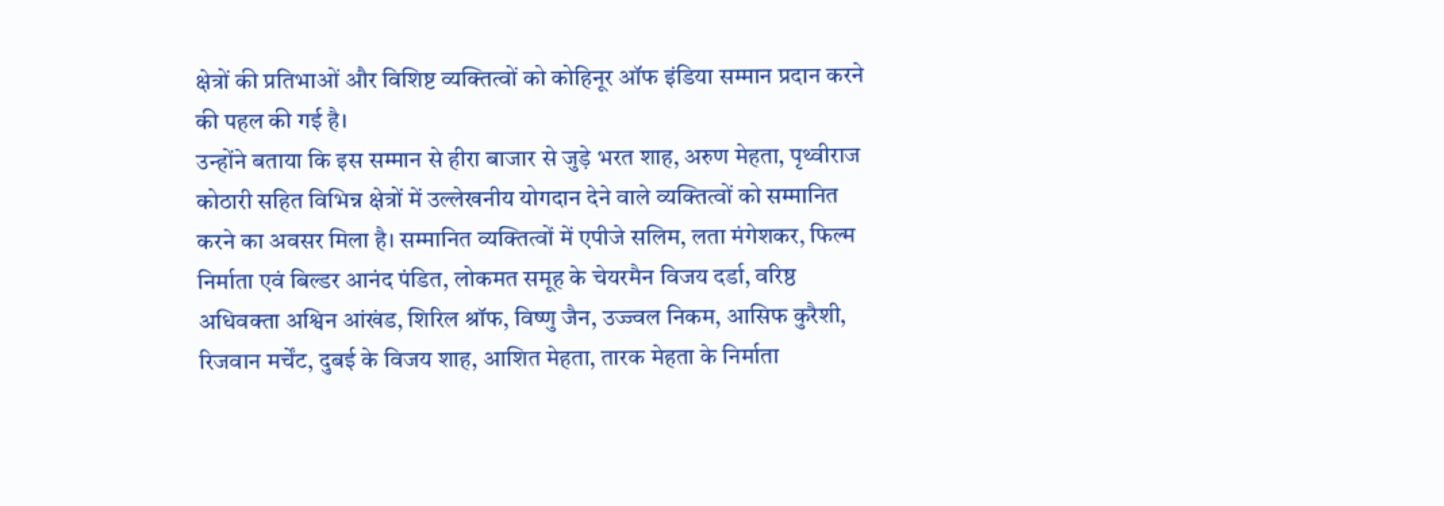क्षेत्रों की प्रतिभाओं और विशिष्ट व्यक्तित्वों को कोहिनूर ऑफ इंडिया सम्मान प्रदान करने की पहल की गई है।
उन्होंने बताया कि इस सम्मान से हीरा बाजार से जुड़े भरत शाह, अरुण मेहता, पृथ्वीराज कोठारी सहित विभिन्न क्षेत्रों में उल्लेखनीय योगदान देने वाले व्यक्तित्वों को सम्मानित करने का अवसर मिला है। सम्मानित व्यक्तित्वों में एपीजे सलिम, लता मंगेशकर, फिल्म निर्माता एवं बिल्डर आनंद पंडित, लोकमत समूह के चेयरमैन विजय दर्डा, वरिष्ठ अधिवक्ता अश्विन आंखंड, शिरिल श्रॉफ, विष्णु जैन, उज्ज्वल निकम, आसिफ कुरैशी, रिजवान मर्चेंट, दुबई के विजय शाह, आशित मेहता, तारक मेहता के निर्माता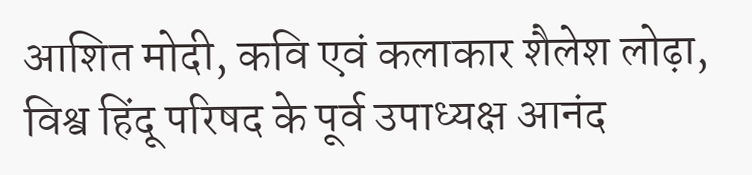आशित मोदी, कवि एवं कलाकार शैलेश लोढ़ा, विश्व हिंदू परिषद के पूर्व उपाध्यक्ष आनंद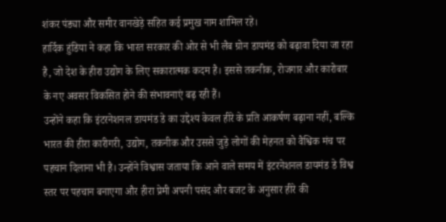शंकर पंड्या और समीर वानखेड़े सहित कई प्रमुख नाम शामिल रहे।
हार्दिक हुंडिया ने कहा कि भारत सरकार की ओर से भी लैब ग्रोन डायमंड को बढ़ावा दिया जा रहा है, जो देश के हीरा उद्योग के लिए सकारात्मक कदम है। इससे तकनीक, रोजगार और कारोबार के नए अवसर विकसित होने की संभावनाएं बढ़ रही हैं।
उन्होंने कहा कि इंटरनेशनल डायमंड डे का उद्देश्य केवल हीरे के प्रति आकर्षण बढ़ाना नहीं, बल्कि भारत की हीरा कारीगरी, उद्योग, तकनीक और उससे जुड़े लोगों की मेहनत को वैश्विक मंच पर पहचान दिलाना भी है। उन्होंने विश्वास जताया कि आने वाले समय में इंटरनेशनल डायमंड डे विश्व स्तर पर पहचान बनाएगा और हीरा प्रेमी अपनी पसंद और बजट के अनुसार हीरे की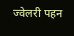ज्वेलरी पहन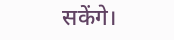सकेंगे।